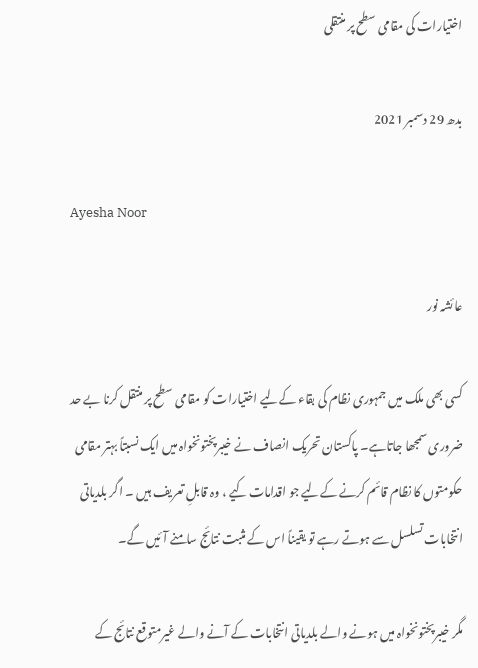اختیارات کی مقامی سطح پر منتقلی

بدھ 29 دسمبر 2021

Ayesha Noor

عائشہ نور

کسی بھی ملک میں جمہوری نظام کی بقاء کےلیے اختیارات کو مقامی سطح پر منتقل کرنا بے حد ضروری سمجھا جاتاہے۔ پاکستان تحریک انصاف نے خیبرپختونخواہ میں ایک نسبتاً بہتر مقامی حکومتوں کا نظام قائم کرنے کےلیے جو اقدامات کیے ، وہ قابلِ تعریف ہیں ۔ اگر بلدیاتی انتخابات تسلسل سے ہوتے رہے تو یقیناً اس کے مثبت نتائج سامنے آئیں گے۔

مگر خیبرپختونخواہ میں ہونے والے بلدیاتی انتخابات کے آنے والے غیرمتوقع نتائج کے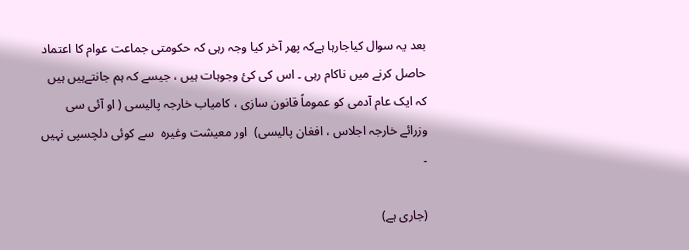بعد یہ سوال کیاجارہا ہےکہ پھر آخر کیا وجہ رہی کہ حکومتی جماعت عوام کا اعتماد حاصل کرنے میں ناکام رہی ۔ اس کی کئ وجوہات ہیں ، جیسے کہ ہم جانتےہیں ہیں کہ ایک عام آدمی کو عموماً قانون سازی ، کامیاب خارجہ پالیسی ( او آئی سی وزرائے خارجہ اجلاس ، افغان پالیسی)  اور معیشت وغیرہ  سے کوئی دلچسپی نہیں  ۔

(جاری ہے)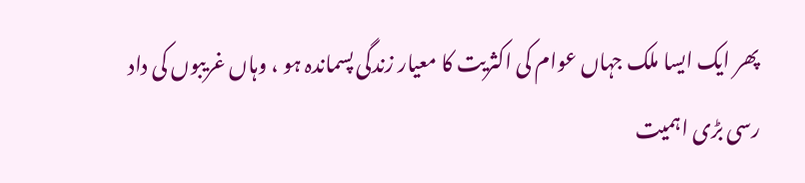پھر ایک ایسا ملک جہاں عوام کی اکثریت کا معیار زندگی پسماندہ ہو ، وہاں غریبوں کی داد رسی بڑی اہمیت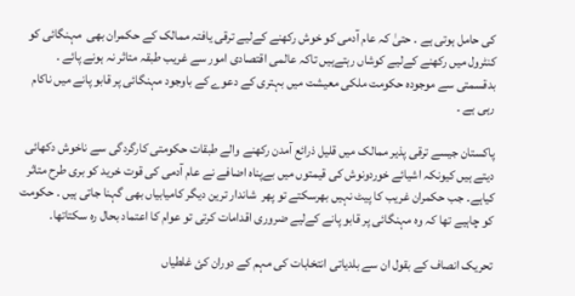کی حامل ہوتی ہے ۔ حتیٰ کہ عام آدمی کو خوش رکھنے کےلیے ترقی یافتہ ممالک کے حکمران بھی  مہنگائی کو کنٹرول میں رکھنے کےلیے کوشاں رہتےہیں تاکہ عالمی اقتصادی امور سے غریب طبقہ متاثر نہ ہونے پائے ۔ بدقسمتی سے موجودہ حکومت ملکی معیشت میں بہتری کے دعوے کے باوجود مہنگائی پر قابو پانے میں ناکام رہی ہے ۔

پاکستان جیسے ترقی پذیر ممالک میں قلیل ذرائع آمدن رکھنے والے طبقات حکومتی کارگردگی سے ناخوش دکھائی دیتے ہیں کیونکہ اشیائے خوردونوش کی قیمتوں میں بےپناہ اضافے نے عام آدمی کی قوت خرید کو بری طرح متاثر کیاہے۔ جب حکمران غریب کا پیٹ نہیں بھرسکتے تو پھر  شاندار ترین دیگر کامیابیاں بھی گہنا جاتی ہیں ۔ حکومت کو چاہیے تھا کہ وہ مہنگائی پر قابو پانے کےلیے ضروری اقدامات کرتی تو عوام کا اعتماد بحال ره سکتاتھا۔

تحریک انصاف کے بقول ان سے بلدیاتی انتخابات کی مہم کے دوران کئ غلطیاں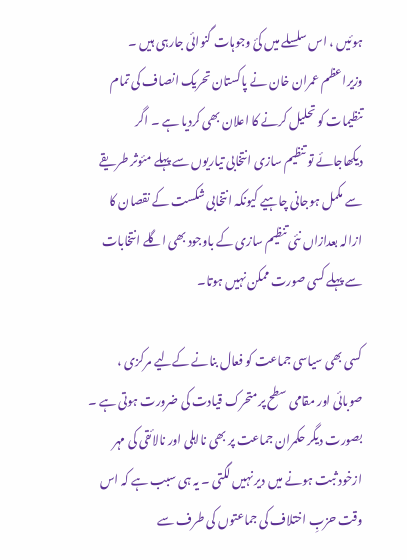ہوئیں ، اس سلسلے میں کئ وجوہات گنوائی جارہی ہیں ۔ وزیراعظم عمران خان نے پاکستان تحریک انصاف کی تمام تنظیمات کو تحلیل کرنے کا اعلان بھی کردیا ہے ۔ اگر دیکھاجائے تو تنظیم سازی انتخابی تیاریوں سے پہلے مئوثر طریقے سے مکمل ہوجانی چاہیے کیونکہ انتخابی شکست کے نقصان کا ازالہ بعدازاں نئی تنظیم سازی کے باوجود بھی اگلے انتخابات سے پہلے کسی صورت ممکن نہیں ہوتا۔

کسی بھی سیاسی جماعت کو فعال بنانے کےلیے مرکزی ، صوبائی اور مقامی سطح پر متحرک قیادت کی ضرورت ہوتی ہے ۔ بصورت دیگر حکمران جماعت پر بھی نااہلی اور نالائقی کی مہر ازخود ثبت ہونے میں دیر نہیں لگتی ۔ یہ ہی سبب ہے کہ اس وقت حزبِ اختلاف کی جماعتوں کی طرف سے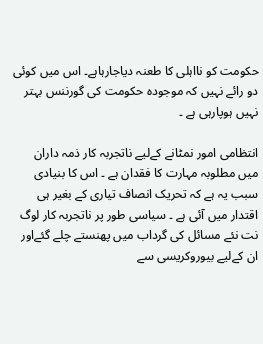حکومت کو نااہلی کا طعنہ دیاجارہاہے۔ اس میں کوئی دو رائے نہیں کہ موجودہ حکومت کی گورننس بہتر نہیں ہوپارہی ہے ۔

انتظامی امور نمٹانے کےلیے ناتجربہ کار ذمہ داران  میں مطلوبہ مہارت کا فقدان ہے ۔ اس کا بنیادی سبب یہ ہے کہ تحریک انصاف تیاری کے بغیر ہی اقتدار میں آئی ہے ۔ سیاسی طور پر ناتجربہ کار لوگ نت نئے مسائل کی گرداب میں پھنستے چلے گئےاور ان کےلیے بیوروکریسی سے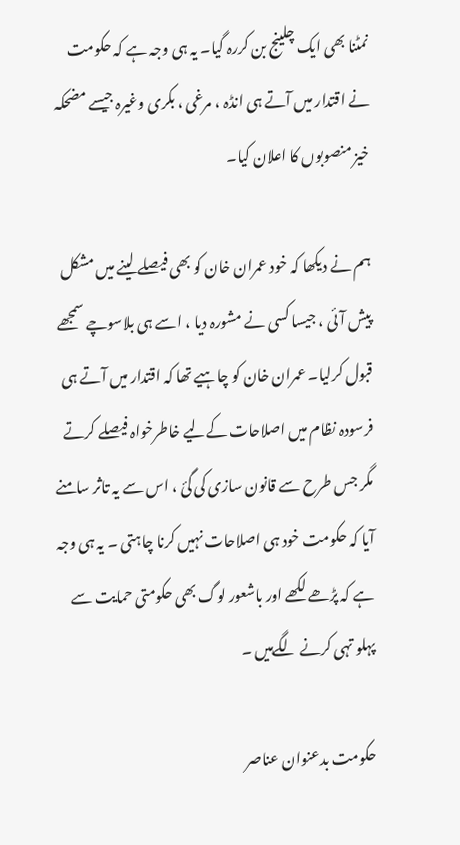نمٹنا بھی ایک چلینج بن کررہ گیا۔ یہ ہی وجہ ہے کہ حکومت نے اقتدار میں آتے ہی انڈہ ، مرغی ، بکری وغیرہ جیسے مضحکہ خیز منصوبوں کا اعلان کیا۔

ہم نے دیکھا کہ خود عمران خان کو بھی فیصلے لینے میں مشکل پیش آئی ، جیسا کسی نے مشورہ دیا ، اسے ہی بلاسوچے سمجھے قبول کرلیا۔ عمران خان کو چاہیے تھا کہ اقتدار میں آتے ہی فرسودہ نظام میں اصلاحات کےلیے خاطرخواہ فیصلے کرتے مگر جس طرح سے قانون سازی کی گئ ، اس سے یہ تاثر سامنے آیا کہ حکومت خود ہی اصلاحات نہیں کرنا چاہتی ۔ یہ ہی وجہ ہے کہ پڑھے لکھے اور باشعور لوگ بھی حکومتی حمایت سے پہلو تہی کرنے لگےہیں ۔

حکومت بدعنوان عناصر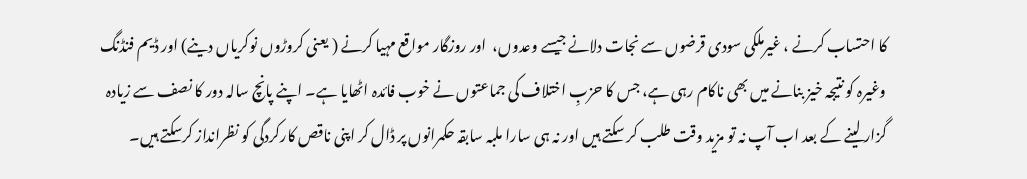کا احتساب کرنے ، غیرملکی سودی قرضوں سے نجات دلانے جیسے وعدوں،  اور روزگار مواقع مہیا کرنے ( یعنی کروڑوں نوکریاں دینے) اور ڈیم فنڈنگ وغیرہ کو نتیجہ خیز بنانے میں بھی ناکام رہی ہے، جس کا حزبِ اختلاف کی جماعتوں نے خوب فائدہ اٹھایا ہے۔ اپنے پانچ سالہ دور کا نصف سے زیادہ گزار لینے کے بعد اب آپ نہ تو مزید وقت طلب کر سکتے ہیں اور نہ ہی سارا ملبہ سابقہ حکمرانوں پر ڈال کر اپنی ناقص کارکردگی کو نظرانداز کرسکتے ہیں۔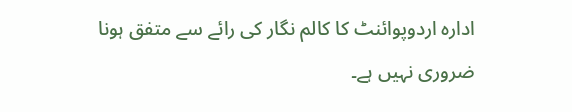ادارہ اردوپوائنٹ کا کالم نگار کی رائے سے متفق ہونا ضروری نہیں ہے۔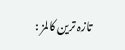تازہ ترین کالمز :